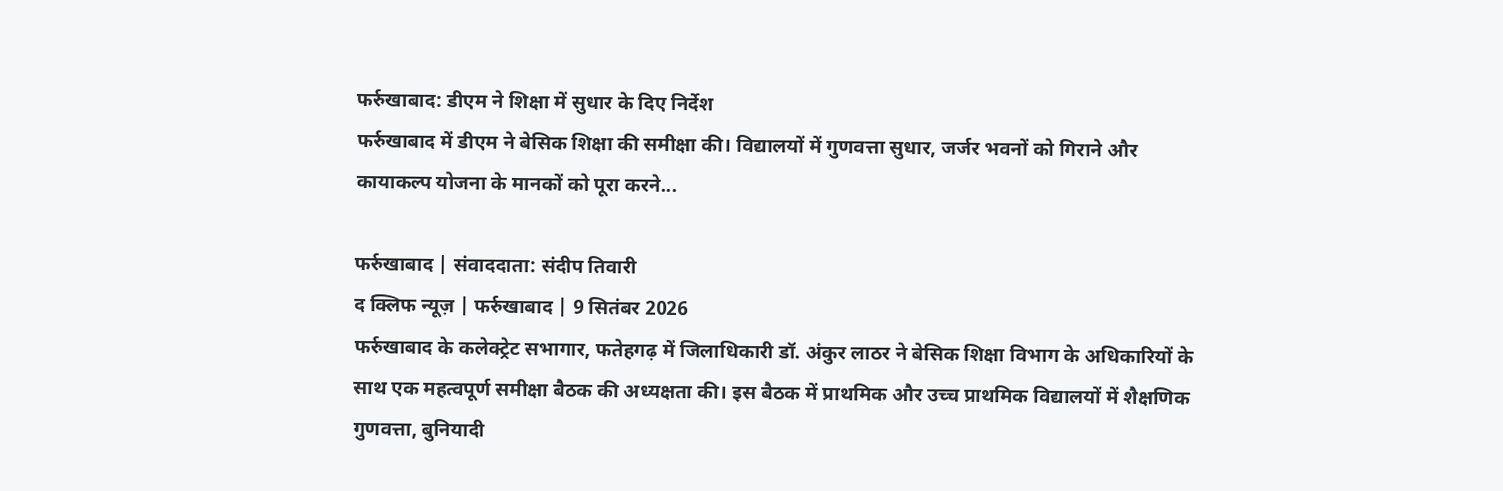फर्रुखाबाद: डीएम ने शिक्षा में सुधार के दिए निर्देश
फर्रुखाबाद में डीएम ने बेसिक शिक्षा की समीक्षा की। विद्यालयों में गुणवत्ता सुधार, जर्जर भवनों को गिराने और कायाकल्प योजना के मानकों को पूरा करने...

फर्रुखाबाद | संवाददाता: संदीप तिवारी
द क्लिफ न्यूज़ | फर्रुखाबाद | 9 सितंबर 2026
फर्रुखाबाद के कलेक्ट्रेट सभागार, फतेहगढ़ में जिलाधिकारी डॉ. अंकुर लाठर ने बेसिक शिक्षा विभाग के अधिकारियों के साथ एक महत्वपूर्ण समीक्षा बैठक की अध्यक्षता की। इस बैठक में प्राथमिक और उच्च प्राथमिक विद्यालयों में शैक्षणिक गुणवत्ता, बुनियादी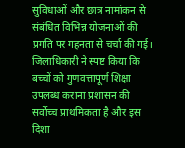सुविधाओं और छात्र नामांकन से संबंधित विभिन्न योजनाओं की प्रगति पर गहनता से चर्चा की गई। जिलाधिकारी ने स्पष्ट किया कि बच्चों को गुणवत्तापूर्ण शिक्षा उपलब्ध कराना प्रशासन की सर्वोच्च प्राथमिकता है और इस दिशा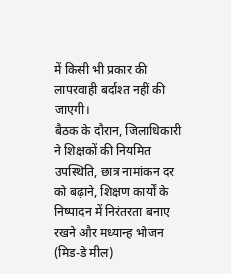में किसी भी प्रकार की लापरवाही बर्दाश्त नहीं की जाएगी।
बैठक के दौरान, जिलाधिकारी ने शिक्षकों की नियमित उपस्थिति, छात्र नामांकन दर को बढ़ाने, शिक्षण कार्यों के निष्पादन में निरंतरता बनाए रखने और मध्यान्ह भोजन (मिड-डे मील)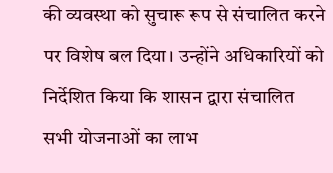की व्यवस्था को सुचारू रूप से संचालित करने पर विशेष बल दिया। उन्होंने अधिकारियों को निर्देशित किया कि शासन द्वारा संचालित सभी योजनाओं का लाभ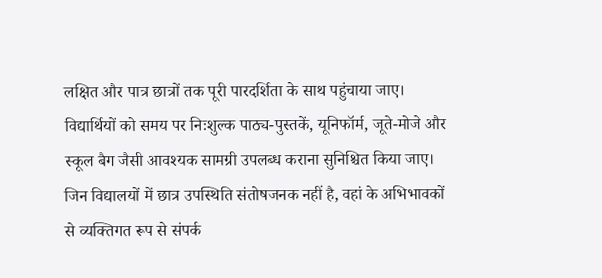लक्षित और पात्र छात्रों तक पूरी पारदर्शिता के साथ पहुंचाया जाए। विद्यार्थियों को समय पर निःशुल्क पाठ्य-पुस्तकें, यूनिफॉर्म, जूते-मोजे और स्कूल बैग जैसी आवश्यक सामग्री उपलब्ध कराना सुनिश्चित किया जाए। जिन विद्यालयों में छात्र उपस्थिति संतोषजनक नहीं है, वहां के अभिभावकों से व्यक्तिगत रूप से संपर्क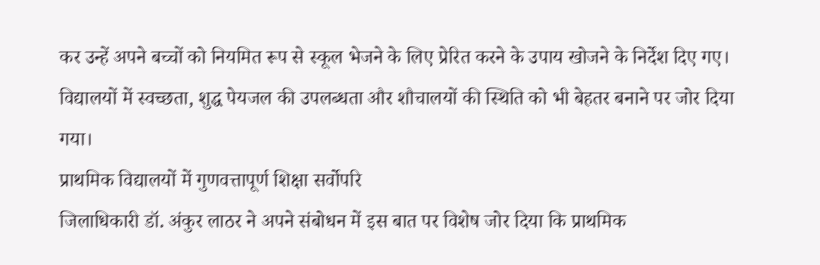कर उन्हें अपने बच्चों को नियमित रूप से स्कूल भेजने के लिए प्रेरित करने के उपाय खोजने के निर्देश दिए गए। विद्यालयों में स्वच्छता, शुद्ध पेयजल की उपलब्धता और शौचालयों की स्थिति को भी बेहतर बनाने पर जोर दिया गया।
प्राथमिक विद्यालयों में गुणवत्तापूर्ण शिक्षा सर्वोपरि
जिलाधिकारी डॉ. अंकुर लाठर ने अपने संबोधन में इस बात पर विशेष जोर दिया कि प्राथमिक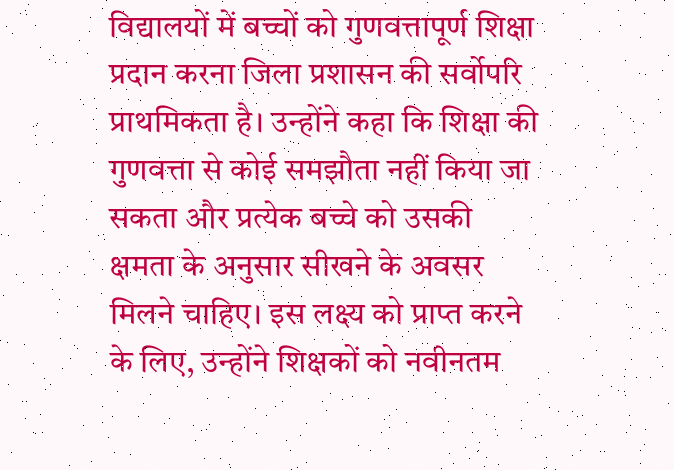विद्यालयों में बच्चों को गुणवत्तापूर्ण शिक्षा प्रदान करना जिला प्रशासन की सर्वोपरि प्राथमिकता है। उन्होंने कहा कि शिक्षा की गुणवत्ता से कोई समझौता नहीं किया जा सकता और प्रत्येक बच्चे को उसकी क्षमता के अनुसार सीखने के अवसर मिलने चाहिए। इस लक्ष्य को प्राप्त करने के लिए, उन्होंने शिक्षकों को नवीनतम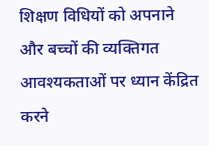शिक्षण विधियों को अपनाने और बच्चों की व्यक्तिगत आवश्यकताओं पर ध्यान केंद्रित करने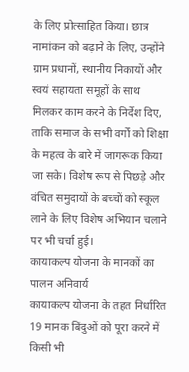के लिए प्रोत्साहित किया। छात्र नामांकन को बढ़ाने के लिए, उन्होंने ग्राम प्रधानों, स्थानीय निकायों और स्वयं सहायता समूहों के साथ मिलकर काम करने के निर्देश दिए, ताकि समाज के सभी वर्गों को शिक्षा के महत्व के बारे में जागरूक किया जा सके। विशेष रूप से पिछड़े और वंचित समुदायों के बच्चों को स्कूल लाने के लिए विशेष अभियान चलाने पर भी चर्चा हुई।
कायाकल्प योजना के मानकों का पालन अनिवार्य
कायाकल्प योजना के तहत निर्धारित 19 मानक बिंदुओं को पूरा करने में किसी भी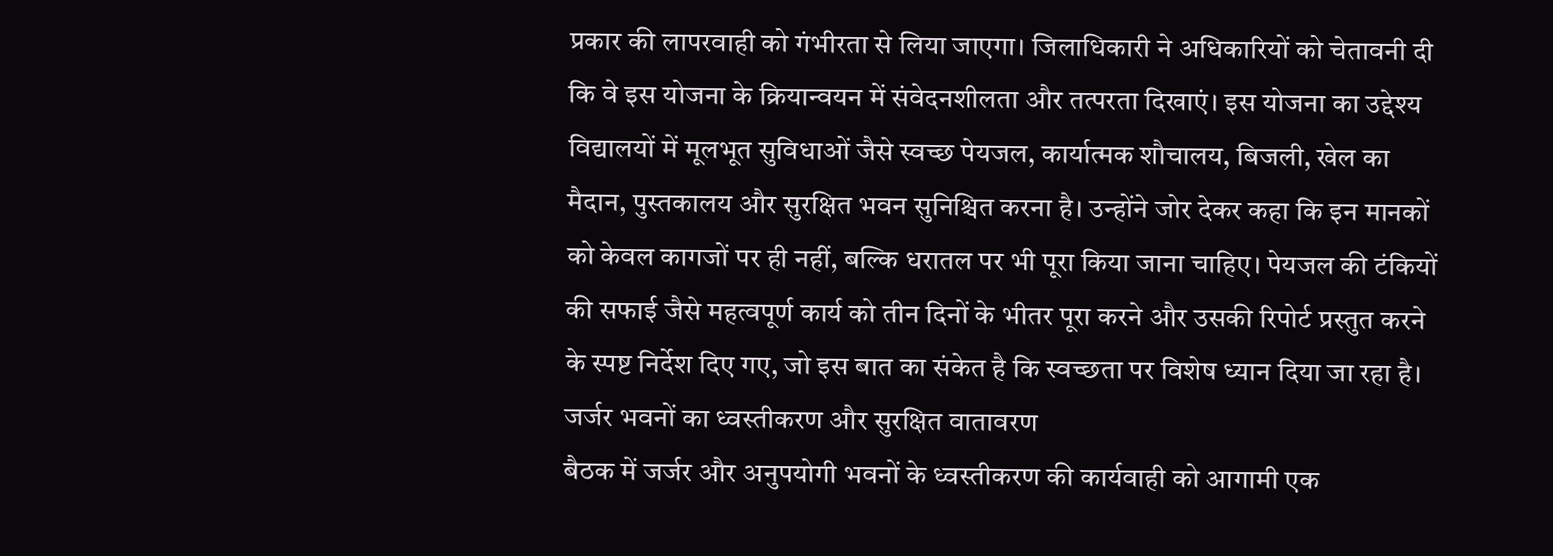प्रकार की लापरवाही को गंभीरता से लिया जाएगा। जिलाधिकारी ने अधिकारियों को चेतावनी दी कि वे इस योजना के क्रियान्वयन में संवेदनशीलता और तत्परता दिखाएं। इस योजना का उद्देश्य विद्यालयों में मूलभूत सुविधाओं जैसे स्वच्छ पेयजल, कार्यात्मक शौचालय, बिजली, खेल का मैदान, पुस्तकालय और सुरक्षित भवन सुनिश्चित करना है। उन्होंने जोर देकर कहा कि इन मानकों को केवल कागजों पर ही नहीं, बल्कि धरातल पर भी पूरा किया जाना चाहिए। पेयजल की टंकियों की सफाई जैसे महत्वपूर्ण कार्य को तीन दिनों के भीतर पूरा करने और उसकी रिपोर्ट प्रस्तुत करने के स्पष्ट निर्देश दिए गए, जो इस बात का संकेत है कि स्वच्छता पर विशेष ध्यान दिया जा रहा है।
जर्जर भवनों का ध्वस्तीकरण और सुरक्षित वातावरण
बैठक में जर्जर और अनुपयोगी भवनों के ध्वस्तीकरण की कार्यवाही को आगामी एक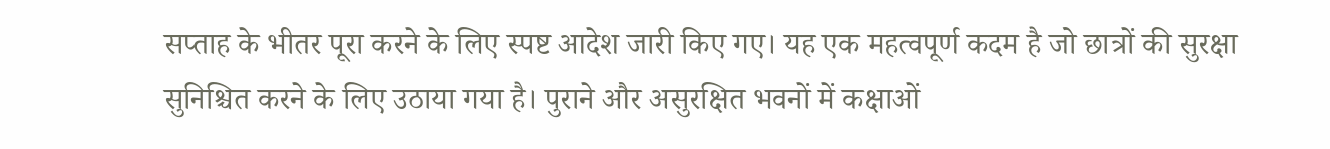सप्ताह के भीतर पूरा करने के लिए स्पष्ट आदेश जारी किए गए। यह एक महत्वपूर्ण कदम है जो छात्रों की सुरक्षा सुनिश्चित करने के लिए उठाया गया है। पुराने और असुरक्षित भवनों में कक्षाओं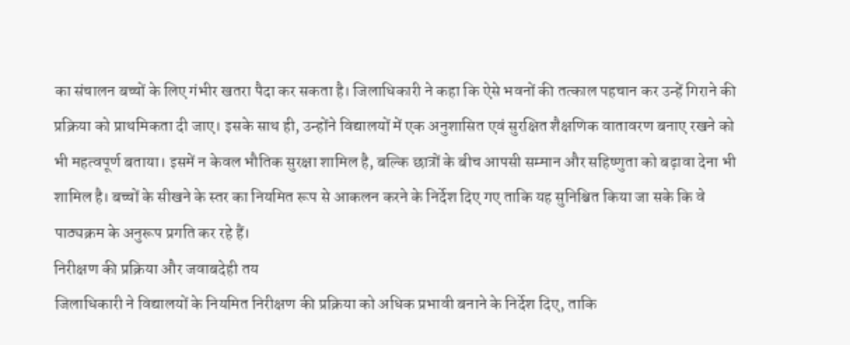का संचालन बच्चों के लिए गंभीर खतरा पैदा कर सकता है। जिलाधिकारी ने कहा कि ऐसे भवनों की तत्काल पहचान कर उन्हें गिराने की प्रक्रिया को प्राथमिकता दी जाए। इसके साथ ही, उन्होंने विद्यालयों में एक अनुशासित एवं सुरक्षित शैक्षणिक वातावरण बनाए रखने को भी महत्वपूर्ण बताया। इसमें न केवल भौतिक सुरक्षा शामिल है, बल्कि छात्रों के बीच आपसी सम्मान और सहिष्णुता को बढ़ावा देना भी शामिल है। बच्चों के सीखने के स्तर का नियमित रूप से आकलन करने के निर्देश दिए गए ताकि यह सुनिश्चित किया जा सके कि वे पाठ्यक्रम के अनुरूप प्रगति कर रहे हैं।
निरीक्षण की प्रक्रिया और जवाबदेही तय
जिलाधिकारी ने विद्यालयों के नियमित निरीक्षण की प्रक्रिया को अधिक प्रभावी बनाने के निर्देश दिए, ताकि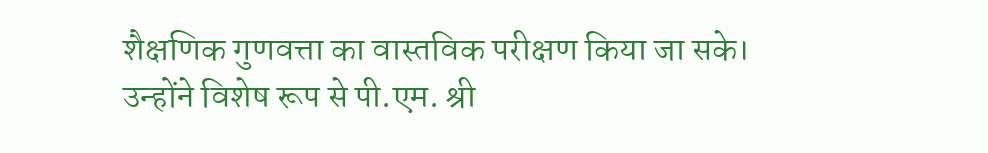शैक्षणिक गुणवत्ता का वास्तविक परीक्षण किया जा सके। उन्होंने विशेष रूप से पी.एम. श्री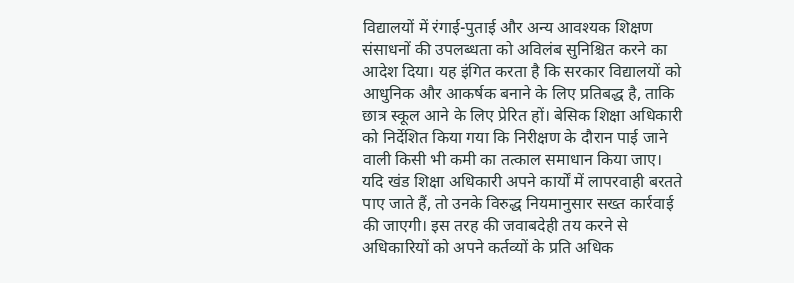विद्यालयों में रंगाई-पुताई और अन्य आवश्यक शिक्षण संसाधनों की उपलब्धता को अविलंब सुनिश्चित करने का आदेश दिया। यह इंगित करता है कि सरकार विद्यालयों को आधुनिक और आकर्षक बनाने के लिए प्रतिबद्ध है, ताकि छात्र स्कूल आने के लिए प्रेरित हों। बेसिक शिक्षा अधिकारी को निर्देशित किया गया कि निरीक्षण के दौरान पाई जाने वाली किसी भी कमी का तत्काल समाधान किया जाए। यदि खंड शिक्षा अधिकारी अपने कार्यों में लापरवाही बरतते पाए जाते हैं, तो उनके विरुद्ध नियमानुसार सख्त कार्रवाई की जाएगी। इस तरह की जवाबदेही तय करने से अधिकारियों को अपने कर्तव्यों के प्रति अधिक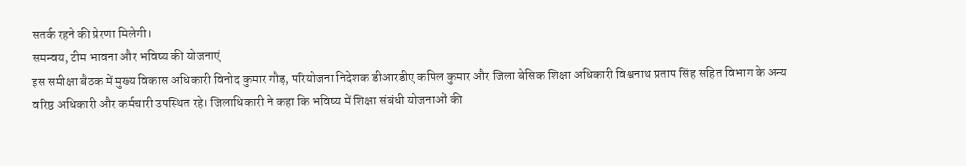सतर्क रहने की प्रेरणा मिलेगी।
समन्वय, टीम भावना और भविष्य की योजनाएं
इस समीक्षा बैठक में मुख्य विकास अधिकारी विनोद कुमार गौड़, परियोजना निदेशक डीआरडीए कपिल कुमार और जिला बेसिक शिक्षा अधिकारी विश्वनाथ प्रताप सिंह सहित विभाग के अन्य वरिष्ठ अधिकारी और कर्मचारी उपस्थित रहे। जिलाधिकारी ने कहा कि भविष्य में शिक्षा संबंधी योजनाओं की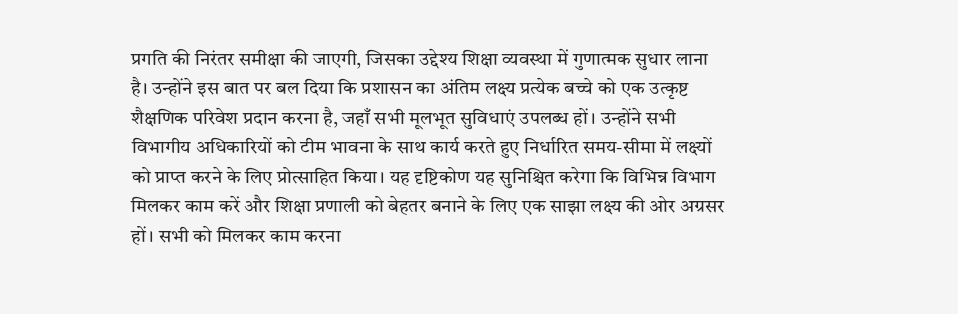प्रगति की निरंतर समीक्षा की जाएगी, जिसका उद्देश्य शिक्षा व्यवस्था में गुणात्मक सुधार लाना है। उन्होंने इस बात पर बल दिया कि प्रशासन का अंतिम लक्ष्य प्रत्येक बच्चे को एक उत्कृष्ट शैक्षणिक परिवेश प्रदान करना है, जहाँ सभी मूलभूत सुविधाएं उपलब्ध हों। उन्होंने सभी विभागीय अधिकारियों को टीम भावना के साथ कार्य करते हुए निर्धारित समय-सीमा में लक्ष्यों को प्राप्त करने के लिए प्रोत्साहित किया। यह दृष्टिकोण यह सुनिश्चित करेगा कि विभिन्न विभाग मिलकर काम करें और शिक्षा प्रणाली को बेहतर बनाने के लिए एक साझा लक्ष्य की ओर अग्रसर हों। सभी को मिलकर काम करना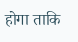होगा ताकि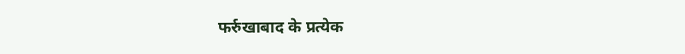फर्रुखाबाद के प्रत्येक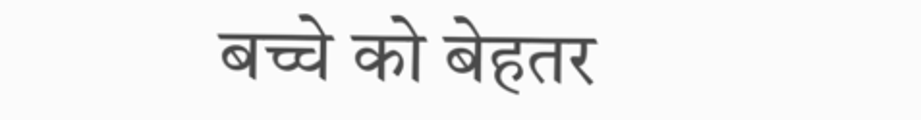बच्चे को बेहतर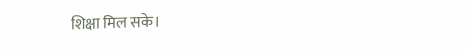शिक्षा मिल सके।